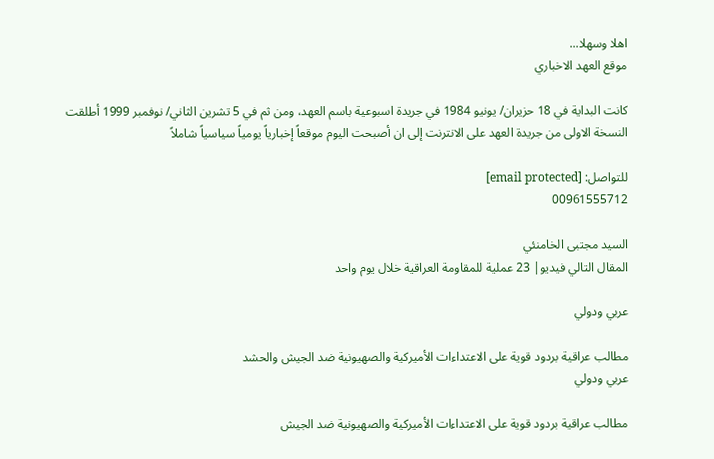اهلا وسهلا...
موقع العهد الاخباري

كانت البداية في 18 حزيران/ يونيو 1984 في جريدة اسبوعية باسم العهد، ومن ثم في 5 تشرين الثاني/ نوفمبر 1999 أطلقت النسخة الاولى من جريدة العهد على الانترنت إلى ان أصبحت اليوم موقعاً إخبارياً يومياً سياسياً شاملاً

للتواصل: [email protected]
00961555712

السيد مجتبى الخامنئي
المقال التالي فيديو| 23 عملية للمقاومة العراقية خلال يوم واحد

عربي ودولي

مطالب عراقية بردود قوية على الاعتداءات الأميركية والصهيونية ضد الجيش والحشد
عربي ودولي

مطالب عراقية بردود قوية على الاعتداءات الأميركية والصهيونية ضد الجيش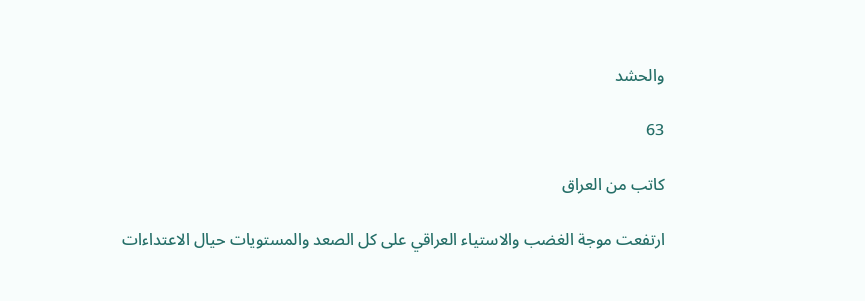والحشد

63

كاتب من العراق

ارتفعت موجة الغضب والاستياء العراقي على كل الصعد والمستويات حيال الاعتداءات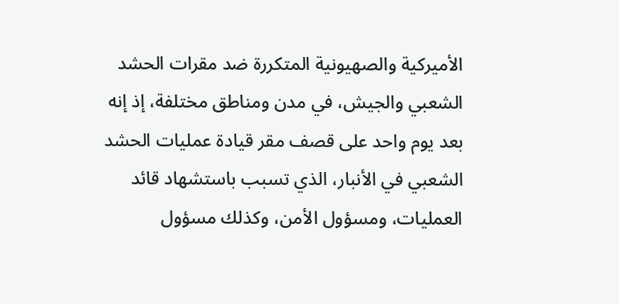الأميركية والصهيونية المتكررة ضد مقرات الحشد الشعبي والجيش، في مدن ومناطق مختلفة، إذ إنه بعد يوم واحد على قصف مقر قيادة عمليات الحشد الشعبي في الأنبار، الذي تسبب باستشهاد قائد العمليات، ومسؤول الأمن، وكذلك مسؤول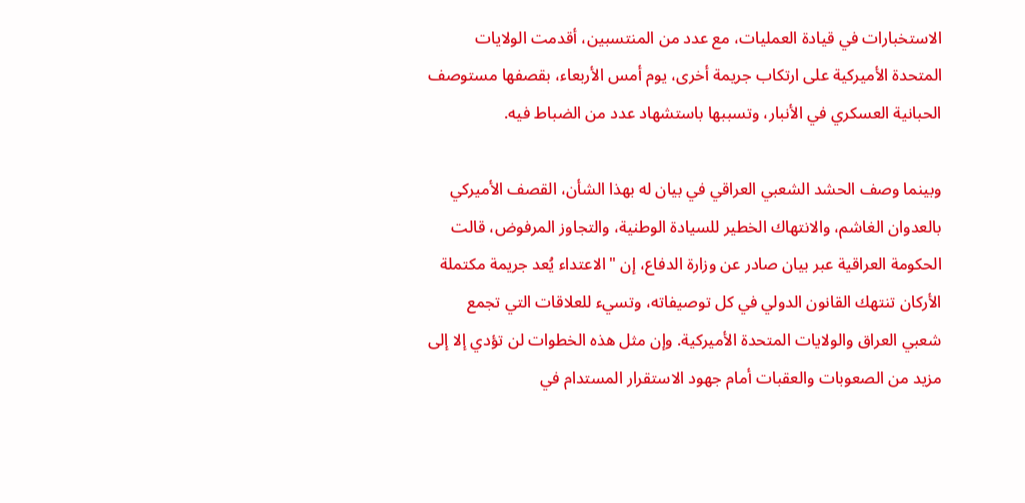الاستخبارات في قيادة العمليات، مع عدد من المنتسبين، أقدمت الولايات المتحدة الأميركية على ارتكاب جريمة أخرى، يوم أمس الأربعاء، بقصفها مستوصف الحبانية العسكري في الأنبار، وتسببها باستشهاد عدد من الضباط فيه.

وبينما وصف الحشد الشعبي العراقي في بيان له بهذا الشأن، القصف الأميركي بالعدوان الغاشم، والانتهاك الخطير للسيادة الوطنية، والتجاوز المرفوض، قالت الحكومة العراقية عبر بيان صادر عن وزارة الدفاع، إن "الاعتداء يُعد جريمة مكتملة الأركان تنتهك القانون الدولي في كل توصيفاته، وتسيء للعلاقات التي تجمع شعبي العراق والولايات المتحدة الأميركية. وإن مثل هذه الخطوات لن تؤدي إلا إلى مزيد من الصعوبات والعقبات أمام جهود الاستقرار المستدام في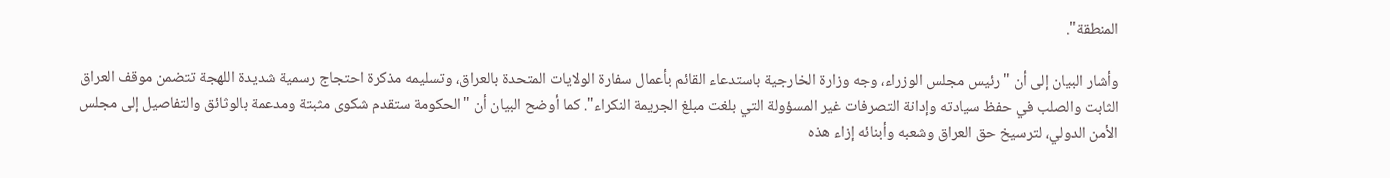المنطقة".

وأشار البيان إلى أن "رئيس مجلس الوزراء، وجه وزارة الخارجية باستدعاء القائم بأعمال سفارة الولايات المتحدة بالعراق، وتسليمه مذكرة احتجاج رسمية شديدة اللهجة تتضمن موقف العراق الثابت والصلب في حفظ سيادته وإدانة التصرفات غير المسؤولة التي بلغت مبلغ الجريمة النكراء". كما أوضح البيان أن "الحكومة ستقدم شكوى مثبتة ومدعمة بالوثائق والتفاصيل إلى مجلس الأمن الدولي، لترسيخ حق العراق وشعبه وأبنائه إزاء هذه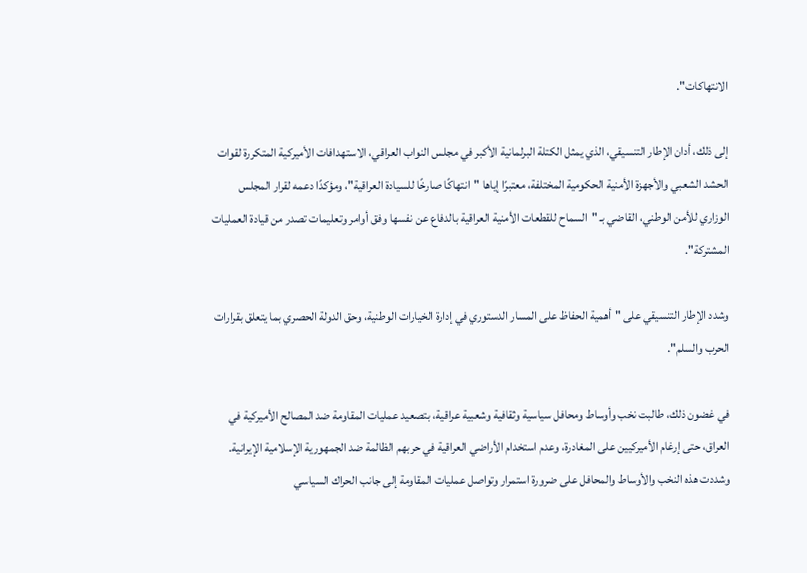الانتهاكات".

إلى ذلك، أدان الإطار التنسيقي، الذي يمثل الكتلة البرلمانية الأكبر في مجلس النواب العراقي، الاستهدافات الأميركية المتكررة لقوات الحشد الشعبي والأجهزة الأمنية الحكومية المختلفة، معتبرًا إياها "انتهاكًا صارخًا للسيادة العراقية"، ومؤكدًا دعمه لقرار المجلس الوزاري للأمن الوطني، القاضي بـ "السماح للقطعات الأمنية العراقية بالدفاع عن نفسها وفق أوامر وتعليمات تصدر من قيادة العمليات المشتركة".

وشدد الإطار التنسيقي على "أهمية الحفاظ على المسار الدستوري في إدارة الخيارات الوطنية، وحق الدولة الحصري بما يتعلق بقرارات الحرب والسلم".

في غضون ذلك، طالبت نخب وأوساط ومحافل سياسية وثقافية وشعبية عراقية، بتصعيد عمليات المقاومة ضد المصالح الأميركية في العراق، حتى إرغام الأميركيين على المغادرة، وعدم استخدام الأراضي العراقية في حربهم الظالمة ضد الجمهورية الإسلامية الإيرانية. وشددت هذه النخب والأوساط والمحافل على ضرورة استمرار وتواصل عمليات المقاومة إلى جانب الحراك السياسي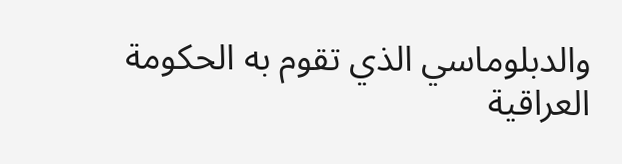والدبلوماسي الذي تقوم به الحكومة العراقية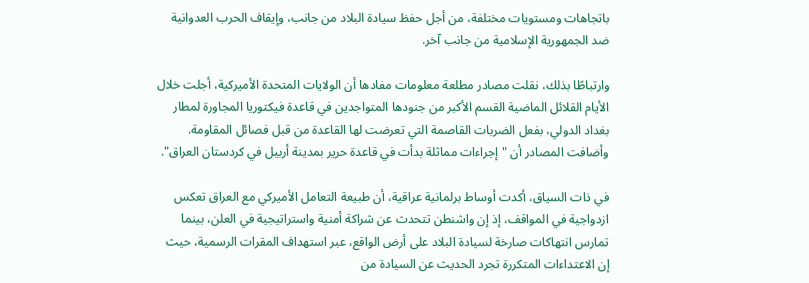باتجاهات ومستويات مختلفة، من أجل حفظ سيادة البلاد من جانب، وإيقاف الحرب العدوانية ضد الجمهورية الإسلامية من جانب آخر.

وارتباطًا بذلك، نقلت مصادر مطلعة معلومات مفادها أن الولايات المتحدة الأميركية، أجلت خلال الأيام القلائل الماضية القسم الأكبر من جنودها المتواجدين في قاعدة فيكتوريا المجاورة لمطار بغداد الدولي، بفعل الضربات القاصمة التي تعرضت لها القاعدة من قبل فصائل المقاومة. وأضافت المصادر أن "إجراءات مماثلة بدأت في قاعدة حرير بمدينة أربيل في كردستان العراق".

في ذات السياق، أكدت أوساط برلمانية عراقية، أن طبيعة التعامل الأميركي مع العراق تعكس ازدواجية في المواقف، إذ إن واشنطن تتحدث عن شراكة أمنية واستراتيجية في العلن، بينما تمارس انتهاكات صارخة لسيادة البلاد على أرض الواقع، عبر استهداف المقرات الرسمية، حيث إن الاعتداءات المتكررة تجرد الحديث عن السيادة من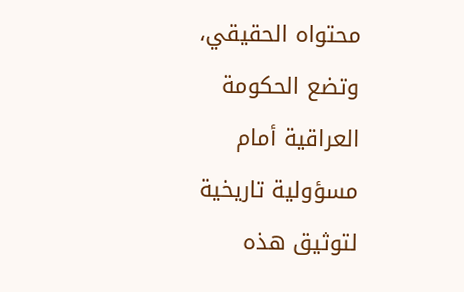محتواه الحقيقي، وتضع الحكومة العراقية أمام مسؤولية تاريخية لتوثيق هذه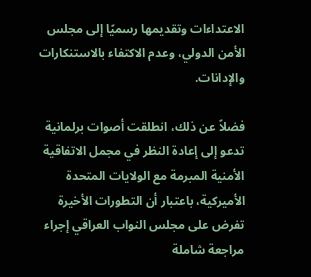الاعتداءات وتقديمها رسميًا إلى مجلس الأمن الدولي، وعدم الاكتفاء بالاستنكارات والإدانات.

فضلاً عن ذلك، انطلقت أصوات برلمانية تدعو إلى إعادة النظر في مجمل الاتفاقية الأمنية المبرمة مع الولايات المتحدة الأميركية، باعتبار أن التطورات الأخيرة تفرض على مجلس النواب العراقي إجراء مراجعة شاملة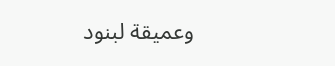وعميقة لبنود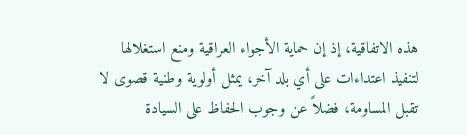هذه الاتفاقية، إذ إن حماية الأجواء العراقية ومنع استغلالها لتنفيذ اعتداءات على أي بلد آخر، يمثل أولوية وطنية قصوى لا تقبل المساومة، فضلاً عن وجوب الحفاظ على السيادة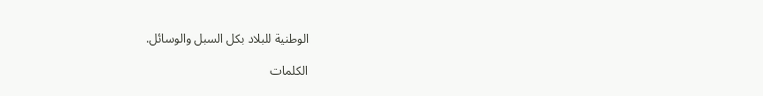الوطنية للبلاد بكل السبل والوسائل.

الكلمات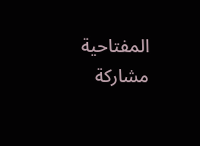المفتاحية
مشاركة